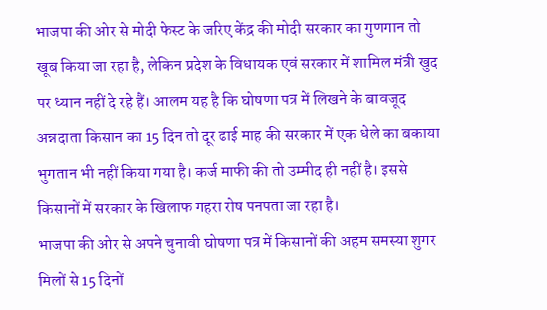भाजपा की ओर से मोदी फेस्ट के जरिए केंद्र की मोदी सरकार का गुणगान तो खूब किया जा रहा है, लेकिन प्रदेश के विधायक एवं सरकार में शामिल मंत्री खुद पर ध्यान नहीं दे रहे हैं। आलम यह है कि घोषणा पत्र में लिखने के बावजूद अन्नदाता किसान का 15 दिन तो दूर ढाई माह की सरकार में एक धेले का बकाया भुगतान भी नहीं किया गया है। कर्ज माफी की तो उम्मीद ही नहीं है। इससे किसानों में सरकार के खिलाफ गहरा रोष पनपता जा रहा है।
भाजपा की ओर से अपने चुनावी घोषणा पत्र में किसानों की अहम समस्या शुगर मिलों से 15 दिनों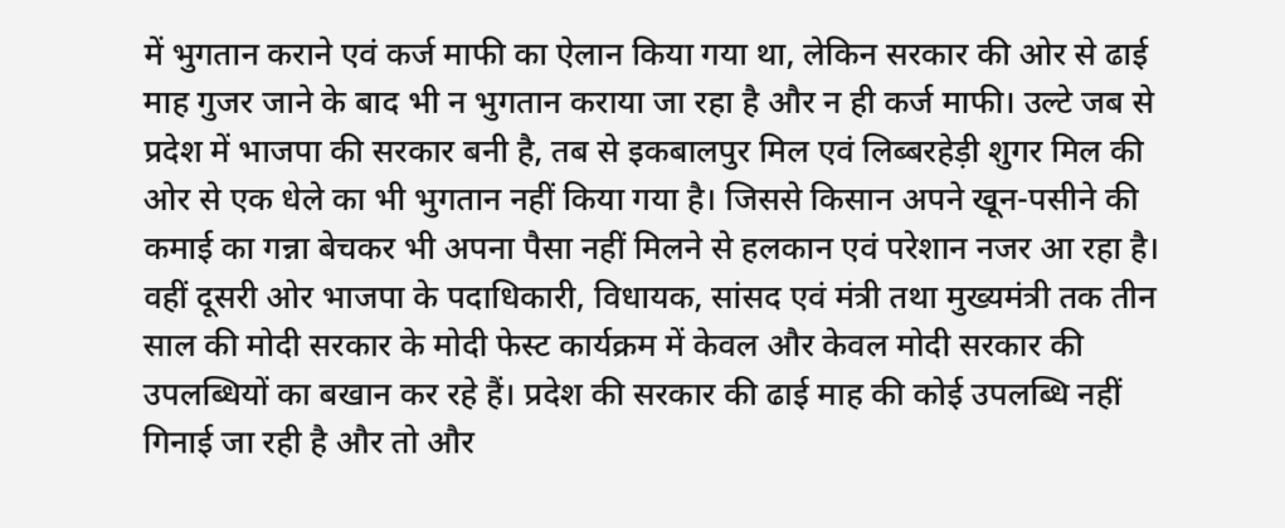में भुगतान कराने एवं कर्ज माफी का ऐलान किया गया था, लेकिन सरकार की ओर से ढाई माह गुजर जाने के बाद भी न भुगतान कराया जा रहा है और न ही कर्ज माफी। उल्टे जब से प्रदेश में भाजपा की सरकार बनी है, तब से इकबालपुर मिल एवं लिब्बरहेड़ी शुगर मिल की ओर से एक धेले का भी भुगतान नहीं किया गया है। जिससे किसान अपने खून-पसीने की कमाई का गन्ना बेचकर भी अपना पैसा नहीं मिलने से हलकान एवं परेशान नजर आ रहा है। वहीं दूसरी ओर भाजपा के पदाधिकारी, विधायक, सांसद एवं मंत्री तथा मुख्यमंत्री तक तीन साल की मोदी सरकार के मोदी फेस्ट कार्यक्रम में केवल और केवल मोदी सरकार की उपलब्धियों का बखान कर रहे हैं। प्रदेश की सरकार की ढाई माह की कोई उपलब्धि नहीं गिनाई जा रही है और तो और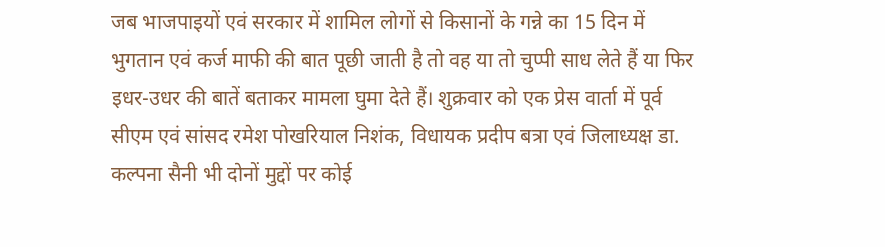जब भाजपाइयों एवं सरकार में शामिल लोगों से किसानों के गन्ने का 15 दिन में भुगतान एवं कर्ज माफी की बात पूछी जाती है तो वह या तो चुप्पी साध लेते हैं या फिर इधर-उधर की बातें बताकर मामला घुमा देते हैं। शुक्रवार को एक प्रेस वार्ता में पूर्व सीएम एवं सांसद रमेश पोखरियाल निशंक, विधायक प्रदीप बत्रा एवं जिलाध्यक्ष डा. कल्पना सैनी भी दोनों मुद्दों पर कोई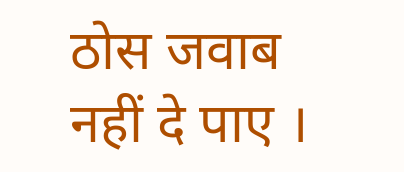ठोस जवाब नहीं दे पाए ।